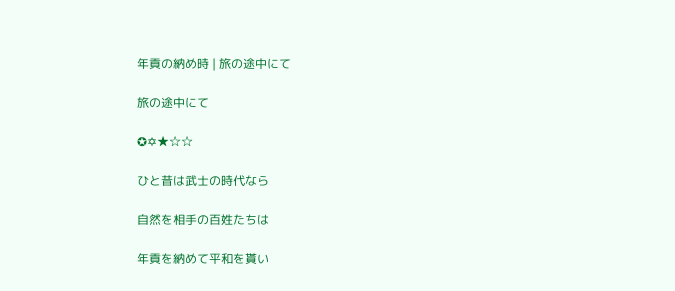年貢の納め時 | 旅の途中にて

旅の途中にて

✪✡★☆☆

ひと昔は武士の時代なら

自然を相手の百姓たちは

年貢を納めて平和を貰い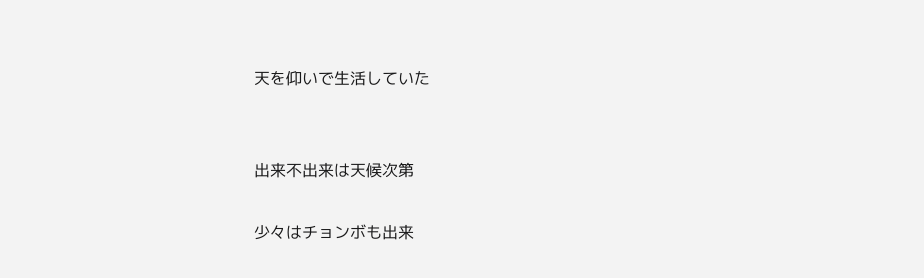天を仰いで生活していた


出来不出来は天候次第

少々はチョンボも出来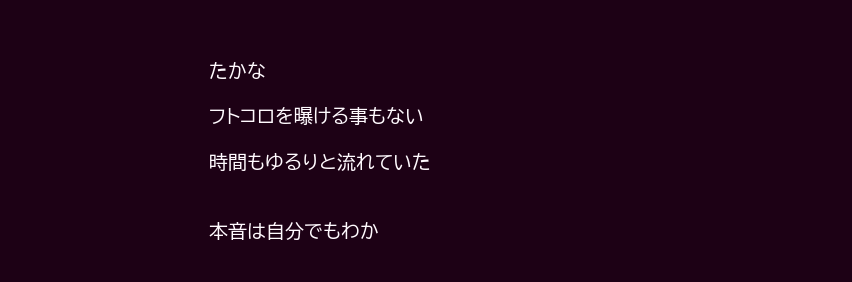たかな

フトコロを曝ける事もない

時間もゆるりと流れていた


本音は自分でもわか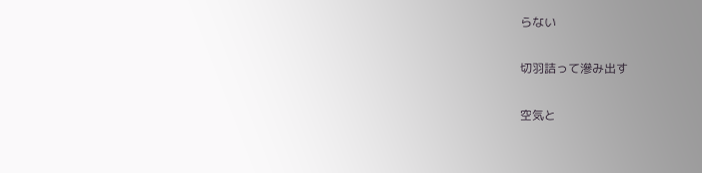らない

切羽詰って滲み出す

空気と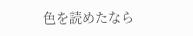色を読めたなら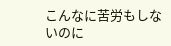こんなに苦労もしないのに